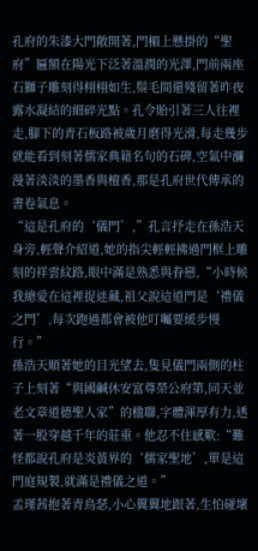孔府的朱漆大門敞開著,門楣上懸掛的“聖府”匾額在陽光下泛著溫潤的光澤,門前兩座石獅子雕刻得栩栩如生,鬃毛間還殘留著昨夜露水凝結的細碎光點。孔令貽引著三人往裡走,腳下的青石板路被歲月磨得光滑,每走幾步就能看到刻著儒家典籍名句的石碑,空氣中瀰漫著淡淡的墨香與檀香,那是孔府世代傳承的書卷氣息。
“這是孔府的‘儀門’,”孔言抒走在孫浩天身旁,輕聲介紹道,她的指尖輕輕拂過門框上雕刻的祥雲紋路,眼中滿是熟悉與眷戀,“小時候我總愛在這裡捉迷藏,祖父說這道門是‘禮儀之門’,每次跑過都會被他叮囑要緩步慢行。”
孫浩天順著她的目光望去,隻見儀門兩側的柱子上刻著“與國鹹休安富尊榮公府第,同天並老文章道德聖人家”的楹聯,字體渾厚有力,透著一股穿越千年的莊重。他忍不住感歎:“難怪都說孔府是炎黃界的‘儒家聖地’,單是這門庭規製,就滿是禮儀之道。”
孟瑾茜抱著青鳥瑟,小心翼翼地跟著,生怕碰壞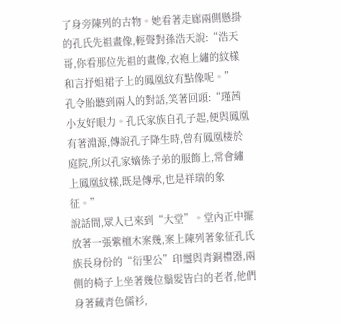了身旁陳列的古物。她看著走廊兩側懸掛的孔氏先祖畫像,輕聲對孫浩天說:“浩天哥,你看那位先祖的畫像,衣袍上繡的紋樣和言抒姐裙子上的鳳凰紋有點像呢。”
孔令貽聽到兩人的對話,笑著回頭:“瑾茜小友好眼力。孔氏家族自孔子起,便與鳳凰有著淵源,傳說孔子降生時,曾有鳳凰棲於庭院,所以孔家嫡係子弟的服飾上,常會繡上鳳凰紋樣,既是傳承,也是祥瑞的象征。”
說話間,眾人已來到“大堂”。堂內正中擺放著一張紫檀木案幾,案上陳列著象征孔氏族長身份的“衍聖公”印璽與青銅禮器,兩側的椅子上坐著幾位鬚髮皆白的老者,他們身著藏青色儒衫,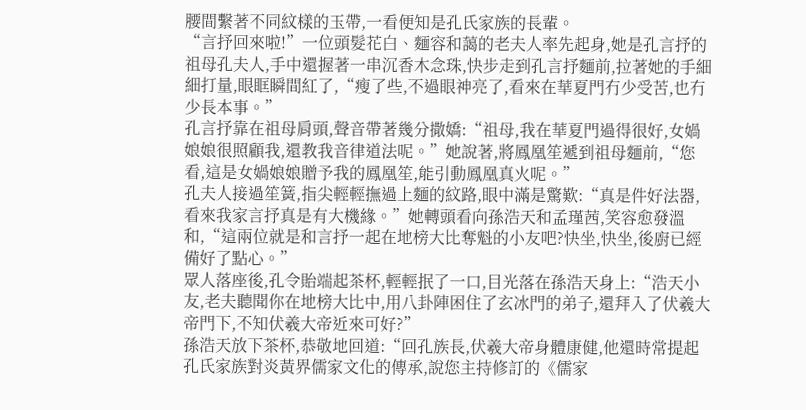腰間繫著不同紋樣的玉帶,一看便知是孔氏家族的長輩。
“言抒回來啦!”一位頭髮花白、麵容和藹的老夫人率先起身,她是孔言抒的祖母孔夫人,手中還握著一串沉香木念珠,快步走到孔言抒麵前,拉著她的手細細打量,眼眶瞬間紅了,“瘦了些,不過眼神亮了,看來在華夏門冇少受苦,也冇少長本事。”
孔言抒靠在祖母肩頭,聲音帶著幾分撒嬌:“祖母,我在華夏門過得很好,女媧娘娘很照顧我,還教我音律道法呢。”她說著,將鳳凰笙遞到祖母麵前,“您看,這是女媧娘娘贈予我的鳳凰笙,能引動鳳凰真火呢。”
孔夫人接過笙簧,指尖輕輕撫過上麵的紋路,眼中滿是驚歎:“真是件好法器,看來我家言抒真是有大機緣。”她轉頭看向孫浩天和孟瑾茜,笑容愈發溫和,“這兩位就是和言抒一起在地榜大比奪魁的小友吧?快坐,快坐,後廚已經備好了點心。”
眾人落座後,孔令貽端起茶杯,輕輕抿了一口,目光落在孫浩天身上:“浩天小友,老夫聽聞你在地榜大比中,用八卦陣困住了玄冰門的弟子,還拜入了伏羲大帝門下,不知伏羲大帝近來可好?”
孫浩天放下茶杯,恭敬地回道:“回孔族長,伏羲大帝身體康健,他還時常提起孔氏家族對炎黃界儒家文化的傳承,說您主持修訂的《儒家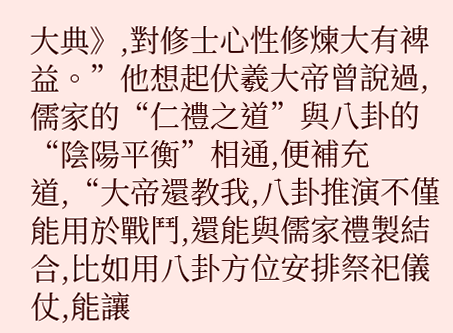大典》,對修士心性修煉大有裨益。”他想起伏羲大帝曾說過,儒家的“仁禮之道”與八卦的“陰陽平衡”相通,便補充道,“大帝還教我,八卦推演不僅能用於戰鬥,還能與儒家禮製結合,比如用八卦方位安排祭祀儀仗,能讓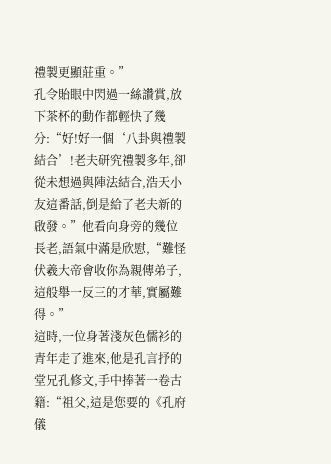禮製更顯莊重。”
孔令貽眼中閃過一絲讚賞,放下茶杯的動作都輕快了幾分:“好!好一個‘八卦與禮製結合’!老夫研究禮製多年,卻從未想過與陣法結合,浩天小友這番話,倒是給了老夫新的啟發。”他看向身旁的幾位長老,語氣中滿是欣慰,“難怪伏羲大帝會收你為親傳弟子,這般舉一反三的才華,實屬難得。”
這時,一位身著淺灰色儒衫的青年走了進來,他是孔言抒的堂兄孔修文,手中捧著一卷古籍:“祖父,這是您要的《孔府儀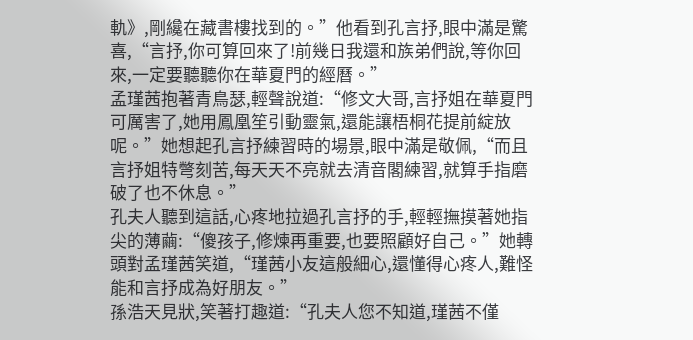軌》,剛纔在藏書樓找到的。”他看到孔言抒,眼中滿是驚喜,“言抒,你可算回來了!前幾日我還和族弟們說,等你回來,一定要聽聽你在華夏門的經曆。”
孟瑾茜抱著青鳥瑟,輕聲說道:“修文大哥,言抒姐在華夏門可厲害了,她用鳳凰笙引動靈氣,還能讓梧桐花提前綻放呢。”她想起孔言抒練習時的場景,眼中滿是敬佩,“而且言抒姐特彆刻苦,每天天不亮就去清音閣練習,就算手指磨破了也不休息。”
孔夫人聽到這話,心疼地拉過孔言抒的手,輕輕撫摸著她指尖的薄繭:“傻孩子,修煉再重要,也要照顧好自己。”她轉頭對孟瑾茜笑道,“瑾茜小友這般細心,還懂得心疼人,難怪能和言抒成為好朋友。”
孫浩天見狀,笑著打趣道:“孔夫人您不知道,瑾茜不僅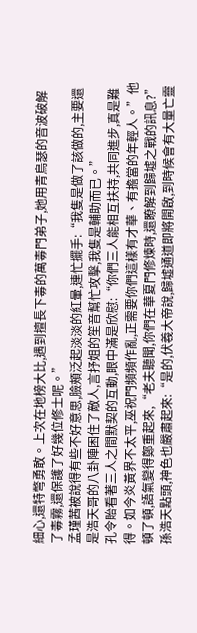細心,還特彆勇敢。上次在地榜大比,遇到擅長下毒的萬毒門弟子,她用青鳥瑟的音波破解了毒霧,還保護了好幾位修士呢。”
孟瑾茜被說得有些不好意思,臉頰泛起淡淡的紅暈,連忙擺手:“我隻是做了該做的,主要還是浩天哥的八卦陣困住了敵人,言抒姐的笙音幫忙攻擊,我隻是輔助而已。”
孔令貽看著三人之間默契的互動,眼中滿是欣慰:“你們三人能相互扶持,共同進步,真是難得。如今炎黃界不太平,巫祝門頻頻作亂,正需要你們這樣有才華、有擔當的年輕人。”他頓了頓,語氣變得鄭重起來,“老夫聽聞,你們在華夏門修煉時,還瞭解到歸墟之戰的訊息?”
孫浩天點頭,神色也嚴肅起來:“是的,伏羲大帝說,歸墟通道即將開啟,到時候會有大量亡靈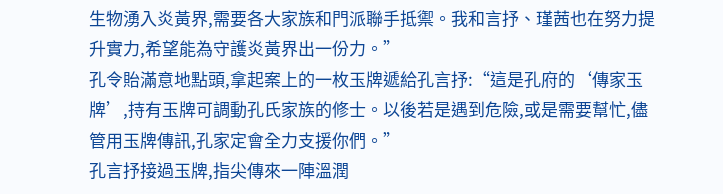生物湧入炎黃界,需要各大家族和門派聯手抵禦。我和言抒、瑾茜也在努力提升實力,希望能為守護炎黃界出一份力。”
孔令貽滿意地點頭,拿起案上的一枚玉牌遞給孔言抒:“這是孔府的‘傳家玉牌’,持有玉牌可調動孔氏家族的修士。以後若是遇到危險,或是需要幫忙,儘管用玉牌傳訊,孔家定會全力支援你們。”
孔言抒接過玉牌,指尖傳來一陣溫潤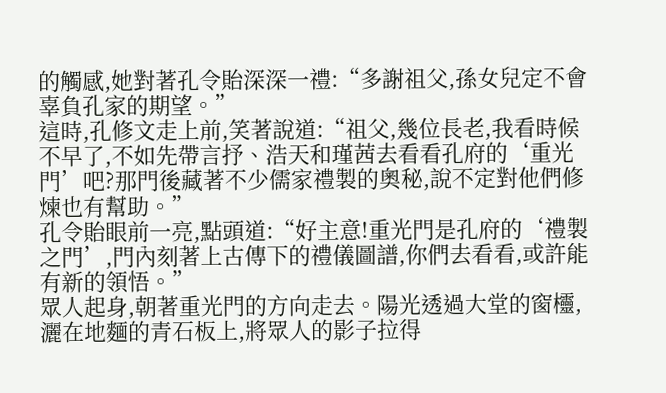的觸感,她對著孔令貽深深一禮:“多謝祖父,孫女兒定不會辜負孔家的期望。”
這時,孔修文走上前,笑著說道:“祖父,幾位長老,我看時候不早了,不如先帶言抒、浩天和瑾茜去看看孔府的‘重光門’吧?那門後藏著不少儒家禮製的奧秘,說不定對他們修煉也有幫助。”
孔令貽眼前一亮,點頭道:“好主意!重光門是孔府的‘禮製之門’,門內刻著上古傳下的禮儀圖譜,你們去看看,或許能有新的領悟。”
眾人起身,朝著重光門的方向走去。陽光透過大堂的窗欞,灑在地麵的青石板上,將眾人的影子拉得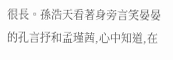很長。孫浩天看著身旁言笑晏晏的孔言抒和孟瑾茜,心中知道,在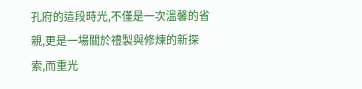孔府的這段時光,不僅是一次溫馨的省親,更是一場關於禮製與修煉的新探索,而重光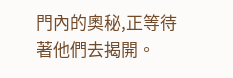門內的奧秘,正等待著他們去揭開。